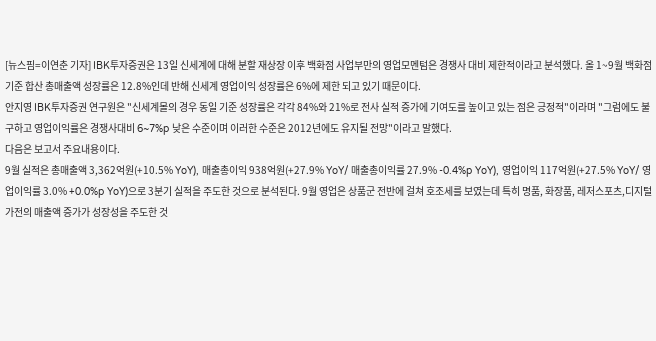[뉴스핌=이연춘 기자] IBK투자증권은 13일 신세계에 대해 분할 재상장 이후 백화점 사업부만의 영업모멘텀은 경쟁사 대비 제한적이라고 분석했다. 올 1~9월 백화점기준 합산 총매출액 성장률은 12.8%인데 반해 신세계 영업이익 성장률은 6%에 제한 되고 있기 때문이다.
안지영 IBK투자증권 연구원은 "신세계몰의 경우 동일 기준 성장률은 각각 84%와 21%로 전사 실적 증가에 기여도를 높이고 있는 점은 긍정적"이라며 "그럼에도 불구하고 영업이익률은 경쟁사대비 6~7%p 낮은 수준이며 이러한 수준은 2012년에도 유지될 전망"이라고 말했다.
다음은 보고서 주요내용이다.
9월 실적은 총매출액 3,362억원(+10.5% YoY), 매출총이익 938억원(+27.9% YoY/ 매출총이익률 27.9% -0.4%p YoY), 영업이익 117억원(+27.5% YoY/ 영업이익률 3.0% +0.0%p YoY)으로 3분기 실적을 주도한 것으로 분석된다. 9월 영업은 상품군 전반에 걸쳐 호조세를 보였는데 특히 명품, 화장품, 레저스포츠,디지털가전의 매출액 증가가 성장성을 주도한 것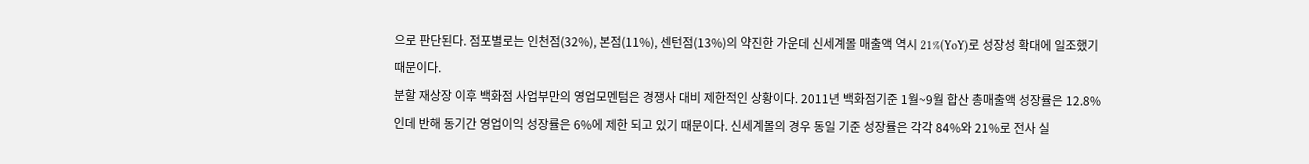으로 판단된다. 점포별로는 인천점(32%), 본점(11%), 센턴점(13%)의 약진한 가운데 신세계몰 매출액 역시 21%(YoY)로 성장성 확대에 일조했기 때문이다.
분할 재상장 이후 백화점 사업부만의 영업모멘텀은 경쟁사 대비 제한적인 상황이다. 2011년 백화점기준 1월~9월 합산 총매출액 성장률은 12.8%인데 반해 동기간 영업이익 성장률은 6%에 제한 되고 있기 때문이다. 신세계몰의 경우 동일 기준 성장률은 각각 84%와 21%로 전사 실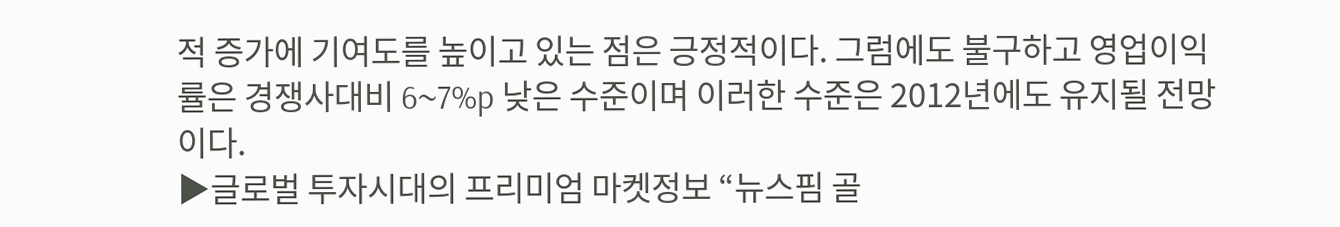적 증가에 기여도를 높이고 있는 점은 긍정적이다. 그럼에도 불구하고 영업이익률은 경쟁사대비 6~7%p 낮은 수준이며 이러한 수준은 2012년에도 유지될 전망이다.
▶글로벌 투자시대의 프리미엄 마켓정보 “뉴스핌 골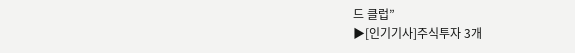드 클럽”
▶[인기기사]주식투자 3개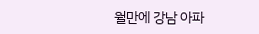월만에 강남 아파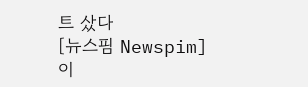트 샀다
[뉴스핌 Newspim] 이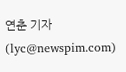연춘 기자 (lyc@newspim.com)